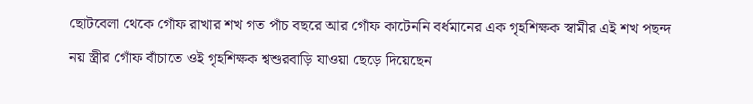ছোটবেলা থেকে গোঁফ রাখার শখ গত পাঁচ বছরে আর গোঁফ কাটেননি বর্ধমানের এক গৃহশিক্ষক স্বামীর এই শখ পছন্দ নয় স্ত্রীর গোঁফ বাঁচাতে ওই গৃহশিক্ষক শ্বশুরবাড়ি যাওয়া ছেড়ে দিয়েছেন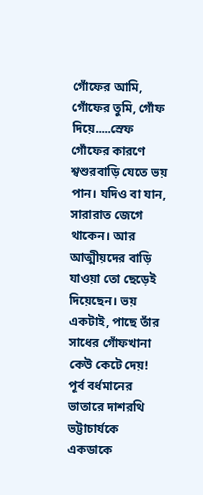গোঁফের আমি, গোঁফের তুমি, গোঁফ দিয়ে.....স্রেফ গোঁফের কারণে শ্বশুরবাড়ি যেতে ভয় পান। যদিও বা যান, সারারাত জেগে থাকেন। আর আত্মীয়দের বাড়ি যাওয়া তো ছেড়েই দিয়েছেন। ভয় একটাই, পাছে তাঁর সাধের গোঁফখানা কেউ কেটে দেয়! পূর্ব বর্ধমানের ভাতারে দাশরথি ভট্টাচার্যকে একডাকে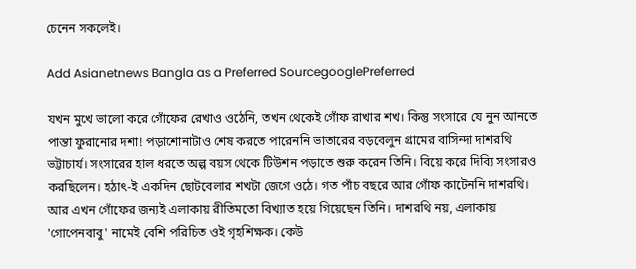চেনেন সকলেই।

Add Asianetnews Bangla as a Preferred SourcegooglePreferred

যখন মুখে ভালো করে গোঁফের রেখাও ওঠেনি, তখন থেকেই গোঁফ রাখার শখ। কিন্তু সংসারে যে নুন আনতে পান্তা ফুরানোর দশা! পড়াশোনাটাও শেষ করতে পারেননি ভাতারের বড়বেলুন গ্রামের বাসিন্দা দাশরথি ভট্টাচার্য। সংসারের হাল ধরতে অল্প বয়স থেকে টিউশন পড়াতে শুরু করেন তিনি। বিয়ে করে দিব্যি সংসারও করছিলেন। হঠাৎ-ই একদিন ছোটবেলার শখটা জেগে ওঠে। গত পাঁচ বছরে আর গোঁফ কাটেননি দাশরথি। আর এখন গোঁফের জন্যই এলাকায় রীতিমতো বিখ্যাত হয়ে গিয়েছেন তিনি। দাশরথি নয়, এলাকায় 'গোপেনবাবু' নামেই বেশি পরিচিত ওই গৃহশিক্ষক। কেউ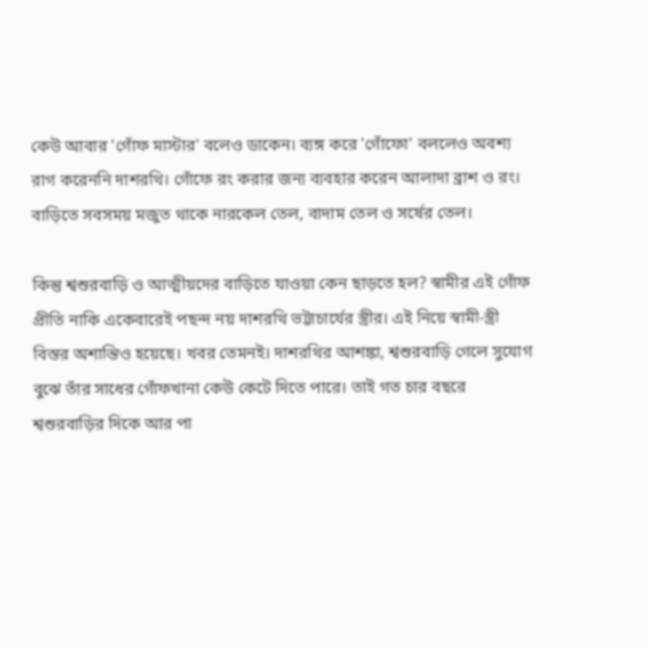কেউ আবার 'গোঁফ মাস্টার' বলেও ডাকেন। ব্যঙ্গ করে 'গোঁফো' বললেও অবশ্য রাগ করেননি দাশরথি। গোঁফে রং করার জন্য ব্যবহার করেন আলাদা ব্রাশ ও রং। বাড়িতে সবসময় মজুত থাকে নারকেল তেল, বাদাম তেল ও সর্ষের তেল।

কিন্তু শ্বশুরবাড়ি ও আত্মীয়দের বাড়িতে যাওয়া কেন ছাড়তে হল? স্বামীর এই গোঁফ প্রীতি নাকি একেবারেই পছন্দ নয় দাশরথি ভট্টাচার্যের স্ত্রীর। এই নিয়ে স্বামী-স্ত্রী বিস্তর অশান্তিও হয়েছে। খবর তেমনই। দাশরথির আশঙ্কা, শ্বশুরবাড়ি গেলে সুযোগ বুঝে তাঁর সাধের গোঁফখানা কেউ কেটে দিতে পারে। তাই গত চার বছরে শ্বশুরবাড়ির দিকে আর পা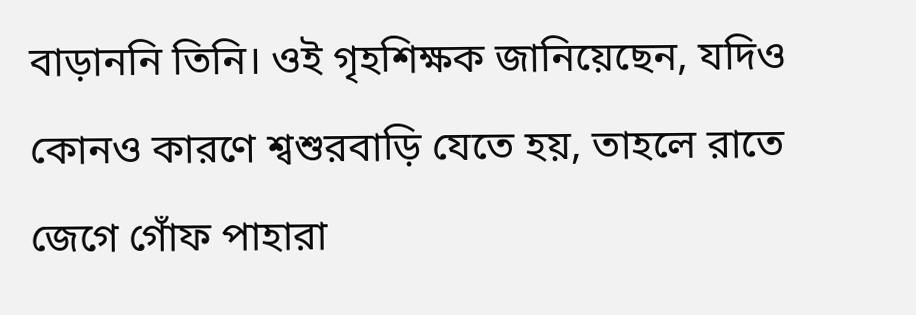বাড়াননি তিনি। ওই গৃহশিক্ষক জানিয়েছেন, যদিও কোনও কারণে শ্বশুরবাড়ি যেতে হয়, তাহলে রাতে জেগে গোঁফ পাহারা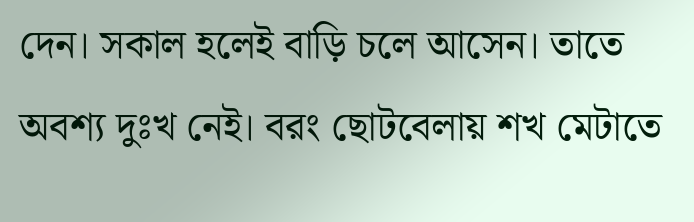দেন। সকাল হলেই বাড়ি চলে আসেন। তাতে অবশ্য দুঃখ নেই। বরং ছোটবেলায় শখ মেটাতে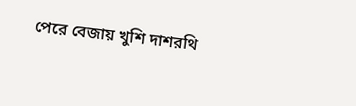পেরে বেজায় খুশি দাশরথি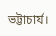ভট্টাচার্য।